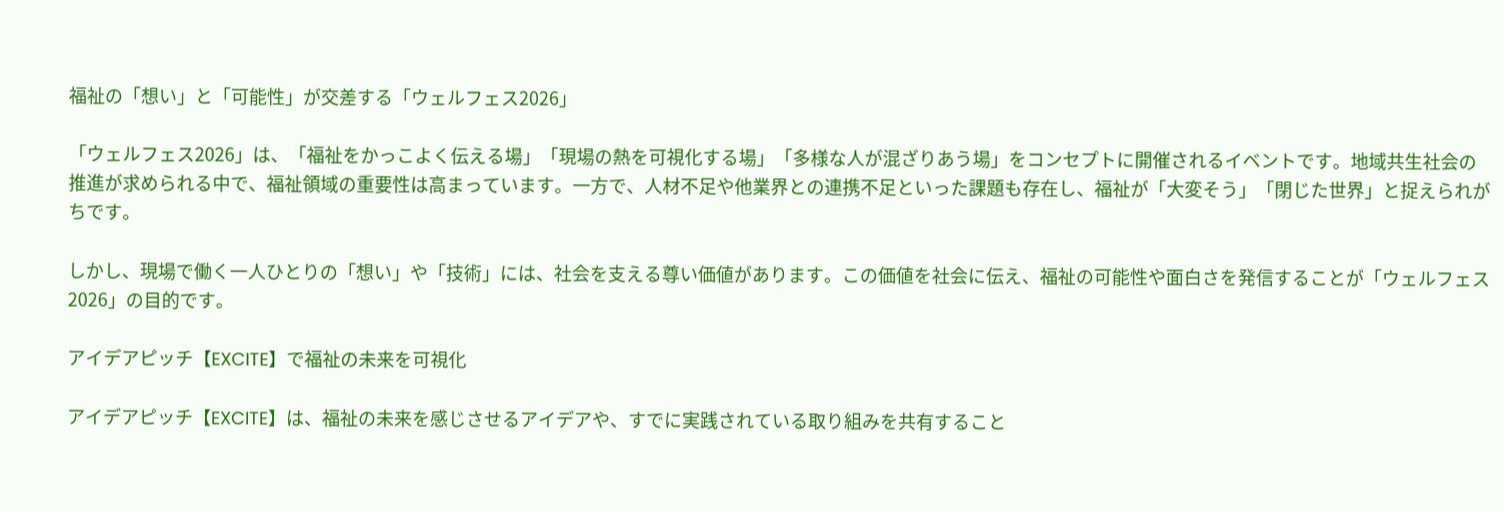福祉の「想い」と「可能性」が交差する「ウェルフェス2026」

「ウェルフェス2026」は、「福祉をかっこよく伝える場」「現場の熱を可視化する場」「多様な人が混ざりあう場」をコンセプトに開催されるイベントです。地域共生社会の推進が求められる中で、福祉領域の重要性は高まっています。一方で、人材不足や他業界との連携不足といった課題も存在し、福祉が「大変そう」「閉じた世界」と捉えられがちです。

しかし、現場で働く一人ひとりの「想い」や「技術」には、社会を支える尊い価値があります。この価値を社会に伝え、福祉の可能性や面白さを発信することが「ウェルフェス2026」の目的です。

アイデアピッチ【EXCITE】で福祉の未来を可視化

アイデアピッチ【EXCITE】は、福祉の未来を感じさせるアイデアや、すでに実践されている取り組みを共有すること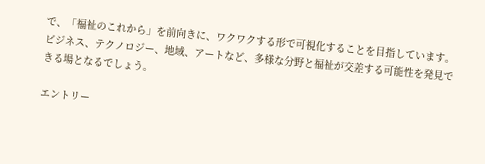で、「福祉のこれから」を前向きに、ワクワクする形で可視化することを目指しています。ビジネス、テクノロジー、地域、アートなど、多様な分野と福祉が交差する可能性を発見できる場となるでしょう。

エントリー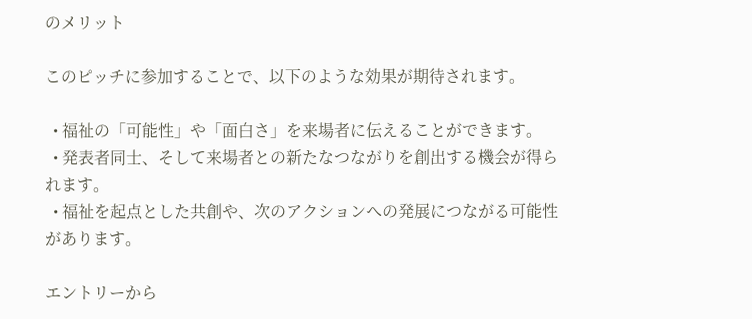のメリット

このピッチに参加することで、以下のような効果が期待されます。

  • 福祉の「可能性」や「面白さ」を来場者に伝えることができます。
  • 発表者同士、そして来場者との新たなつながりを創出する機会が得られます。
  • 福祉を起点とした共創や、次のアクションへの発展につながる可能性があります。

エントリーから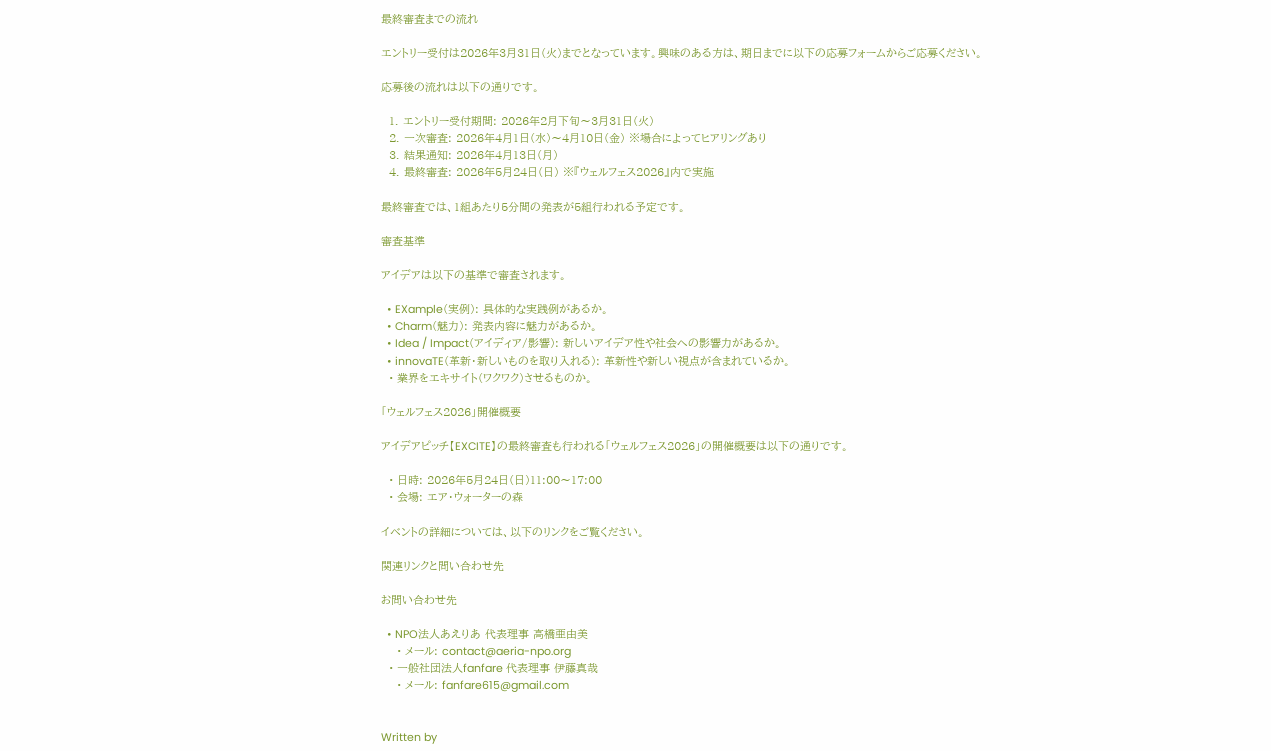最終審査までの流れ

エントリー受付は2026年3月31日(火)までとなっています。興味のある方は、期日までに以下の応募フォームからご応募ください。

応募後の流れは以下の通りです。

  1. エントリー受付期間: 2026年2月下旬〜3月31日(火)
  2. 一次審査: 2026年4月1日(水)〜4月10日(金) ※場合によってヒアリングあり
  3. 結果通知: 2026年4月13日(月)
  4. 最終審査: 2026年5月24日(日) ※『ウェルフェス2026』内で実施

最終審査では、1組あたり5分間の発表が5組行われる予定です。

審査基準

アイデアは以下の基準で審査されます。

  • EXample(実例): 具体的な実践例があるか。
  • Charm(魅力): 発表内容に魅力があるか。
  • Idea / Impact(アイディア/影響): 新しいアイデア性や社会への影響力があるか。
  • innovaTE(革新・新しいものを取り入れる): 革新性や新しい視点が含まれているか。
  • 業界をエキサイト(ワクワク)させるものか。

「ウェルフェス2026」開催概要

アイデアピッチ【EXCITE】の最終審査も行われる「ウェルフェス2026」の開催概要は以下の通りです。

  • 日時: 2026年5月24日(日)11:00〜17:00
  • 会場: エア・ウォーターの森

イベントの詳細については、以下のリンクをご覧ください。

関連リンクと問い合わせ先

お問い合わせ先

  • NPO法人あえりあ 代表理事 高橋亜由美
    • メール: contact@aeria-npo.org
  • 一般社団法人fanfare 代表理事 伊藤真哉
    • メール: fanfare615@gmail.com


Written by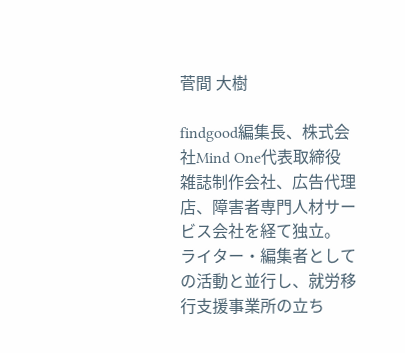菅間 大樹

findgood編集長、株式会社Mind One代表取締役
雑誌制作会社、広告代理店、障害者専門人材サービス会社を経て独立。
ライター・編集者としての活動と並行し、就労移行支援事業所の立ち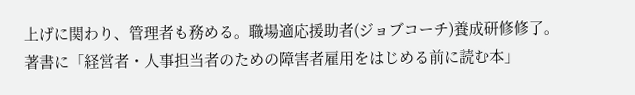上げに関わり、管理者も務める。職場適応援助者(ジョブコーチ)養成研修修了。
著書に「経営者・人事担当者のための障害者雇用をはじめる前に読む本」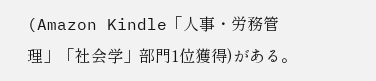(Amazon Kindle「人事・労務管理」「社会学」部門1位獲得)がある。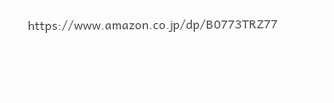https://www.amazon.co.jp/dp/B0773TRZ77